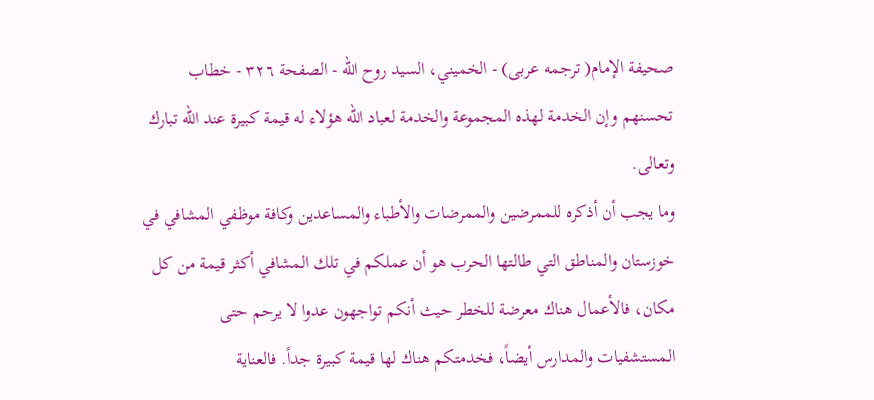صحيفة الإمام( ترجمه عربى) - الخميني، السيد روح الله - الصفحة ٣٢٦ - خطاب
تحسنهم وإن الخدمة لهذه المجموعة والخدمة لعباد الله هؤلاء له قيمة كبيرة عند الله تبارك وتعالى.
وما يجب أن أذكره للممرضين والممرضات والأطباء والمساعدين وكافة موظفي المشافي في خوزستان والمناطق التي طالتها الحرب هو أن عملكم في تلك المشافي أكثر قيمة من كل مكان، فالأعمال هناك معرضة للخطر حيث أنكم تواجهون عدوا لا يرحم حتى المستشفيات والمدارس أيضاً، فخدمتكم هناك لها قيمة كبيرة جداً. فالعناية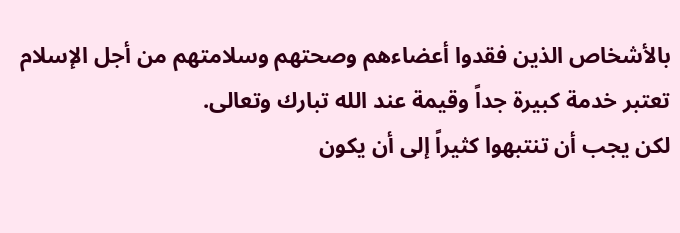بالأشخاص الذين فقدوا أعضاءهم وصحتهم وسلامتهم من أجل الإسلام تعتبر خدمة كبيرة جداً وقيمة عند الله تبارك وتعالى.
لكن يجب أن تنتبهوا كثيراً إلى أن يكون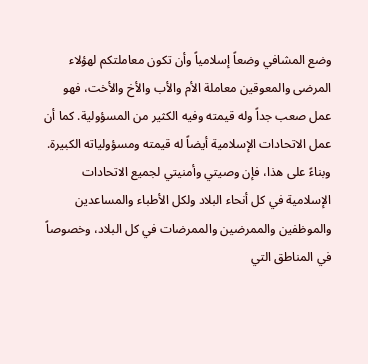وضع المشافي وضعاً إسلامياً وأن تكون معاملتكم لهؤلاء المرضى والمعوقين معاملة الأم والأب والأخ والأخت، فهو عمل صعب جداً وله قيمته وفيه الكثير من المسؤولية. كما أن عمل الاتحادات الإسلامية أيضاً له قيمته ومسؤولياته الكبيرة.
وبناءً على هذا، فإن وصيتي وأمنيتي لجميع الاتحادات الإسلامية في كل أنحاء البلاد ولكل الأطباء والمساعدين والموظفين والممرضين والممرضات في كل البلاد، وخصوصاً في المناطق التي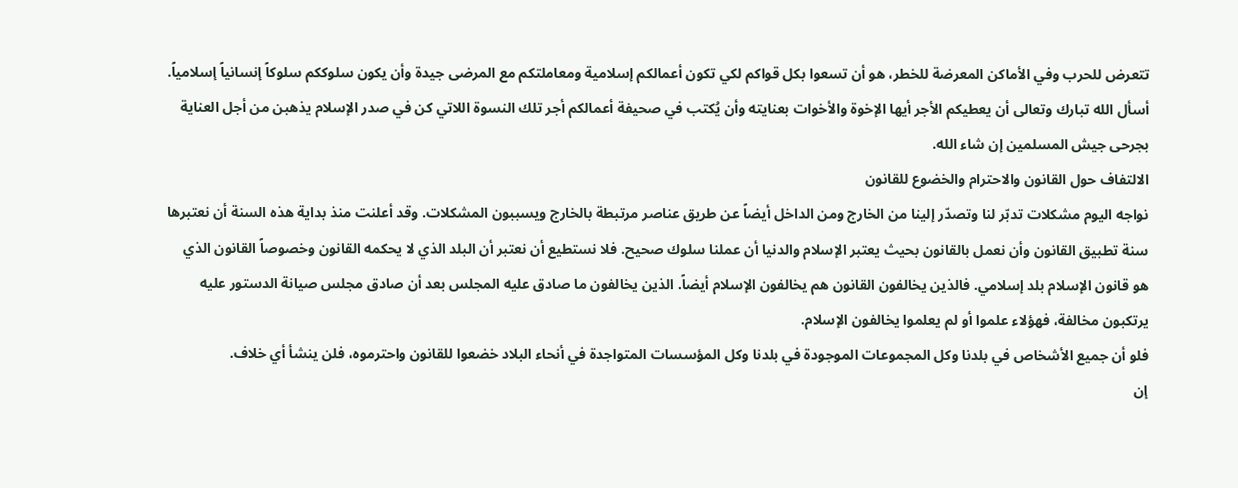تتعرض للحرب وفي الأماكن المعرضة للخطر، هو أن تسعوا بكل قواكم لكي تكون أعمالكم إسلامية ومعاملتكم مع المرضى جيدة وأن يكون سلوككم سلوكاً إنسانياً إسلامياً.
أسأل الله تبارك وتعالى أن يعطيكم الأجر أيها الإخوة والأخوات بعنايته وأن يُكتب في صحيفة أعمالكم أجر تلك النسوة اللاتي كن في صدر الإسلام يذهبن من أجل العناية بجرحى جيش المسلمين إن شاء الله.
الالتفاف حول القانون والاحترام والخضوع للقانون
نواجه اليوم مشكلات تدبّر لنا وتصدّر إلينا من الخارج ومن الداخل أيضاً عن طريق عناصر مرتبطة بالخارج ويسببون المشكلات. وقد أعلنت منذ بداية هذه السنة أن نعتبرها سنة تطبيق القانون وأن نعمل بالقانون بحيث يعتبر الإسلام والدنيا أن عملنا سلوك صحيح. فلا نستطيع أن نعتبر أن البلد الذي لا يحكمه القانون وخصوصاً القانون الذي هو قانون الإسلام بلد إسلامي. فالذين يخالفون القانون هم يخالفون الإسلام أيضاً. الذين يخالفون ما صادق عليه المجلس بعد أن صادق مجلس صيانة الدستور عليه يرتكبون مخالفة، فهؤلاء علموا أو لم يعلموا يخالفون الإسلام.
فلو أن جميع الأشخاص في بلدنا وكل المجموعات الموجودة في بلدنا وكل المؤسسات المتواجدة في أنحاء البلاد خضعوا للقانون واحترموه، فلن ينشأ أي خلاف.
إن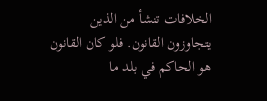الخلافات تنشأ من الذين يتجاوزون القانون. فلو كان القانون هو الحاكم في بلد ما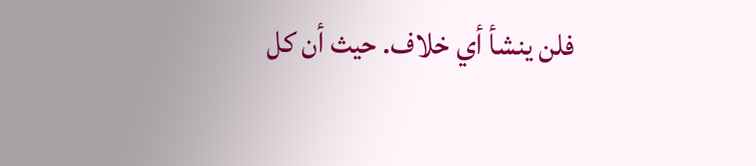فلن ينشأ أي خلاف. حيث أن كل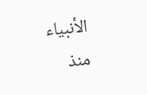الأنبياء منذ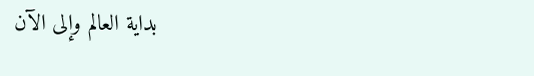بداية العالم وإلى الآن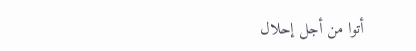أتوا من أجل إحلال